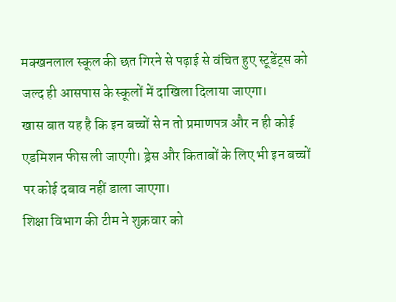मक्खनलाल स्कूल की छत गिरने से पढ़ाई से वंचित हुए स्टूडेंट्स को जल्द ही आसपास के स्कूलों में दाखिला दिलाया जाएगा।
खास बात यह है कि इन बच्चों से न तो प्रमाणपत्र और न ही कोई एडमिशन फीस ली जाएगी। ड्रेस और किताबों के लिए भी इन बच्चों पर कोई दबाव नहीं डाला जाएगा।
शिक्षा विभाग की टीम ने शुक्रवार को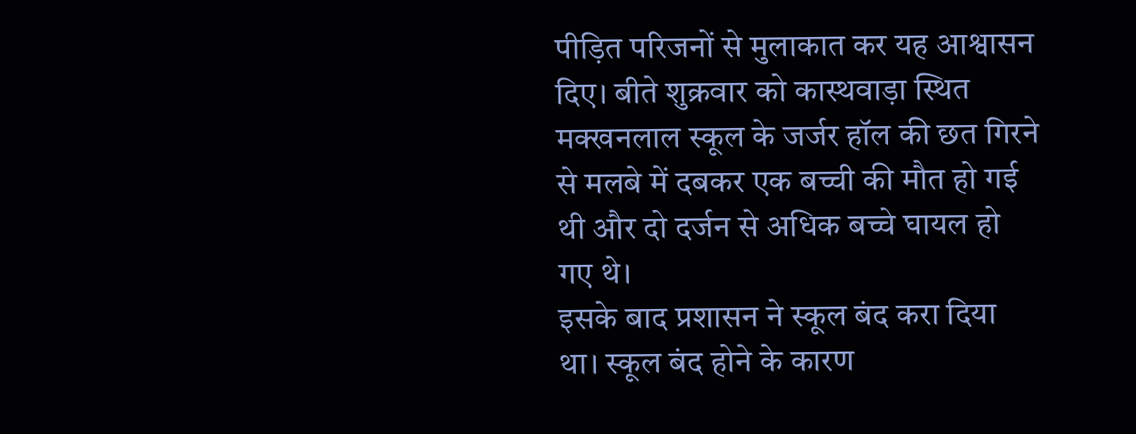पीड़ित परिजनों से मुलाकात कर यह आश्वासन दिए। बीते शुक्रवार को कास्थवाड़ा स्थित मक्खनलाल स्कूल के जर्जर हॉल की छत गिरने से मलबे में दबकर एक बच्ची की मौत हो गई थी और दो दर्जन से अधिक बच्चे घायल हो गए थे।
इसके बाद प्रशासन ने स्कूल बंद करा दिया था। स्कूल बंद होने के कारण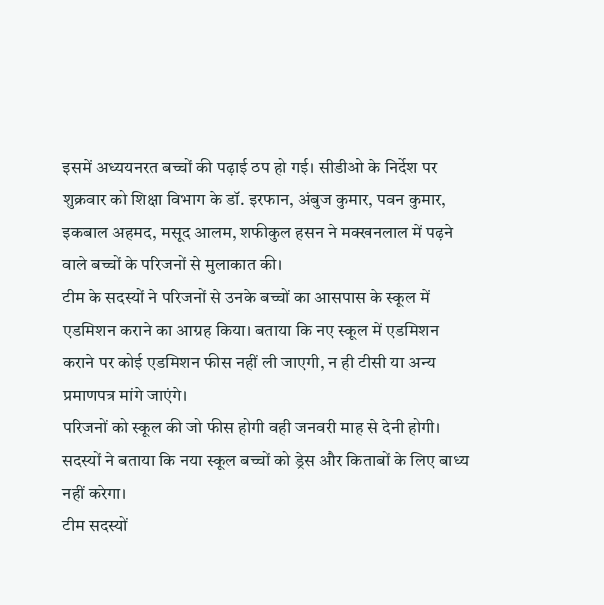इसमें अध्ययनरत बच्चों की पढ़ाई ठप हो गई। सीडीओ के निर्देश पर शुक्रवार को शिक्षा विभाग के डॉ. इरफान, अंबुज कुमार, पवन कुमार, इकबाल अहमद, मसूद आलम, शफीकुल हसन ने मक्खनलाल में पढ़ने वाले बच्चों के परिजनों से मुलाकात की।
टीम के सदस्यों ने परिजनों से उनके बच्चों का आसपास के स्कूल में एडमिशन कराने का आग्रह किया। बताया कि नए स्कूल में एडमिशन कराने पर कोई एडमिशन फीस नहीं ली जाएगी, न ही टीसी या अन्य प्रमाणपत्र मांगे जाएंगे।
परिजनों को स्कूल की जो फीस होगी वही जनवरी माह से देनी होगी। सदस्यों ने बताया कि नया स्कूल बच्चों को ड्रेस और किताबों के लिए बाध्य नहीं करेगा।
टीम सदस्यों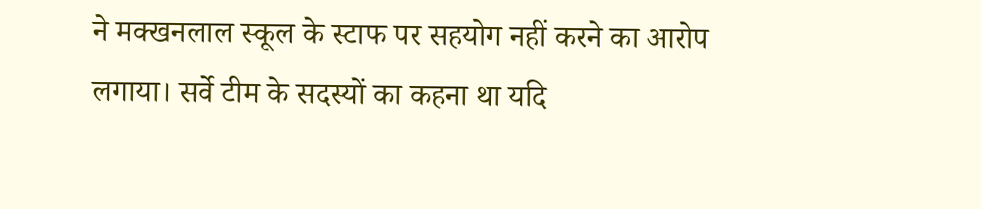ने मक्खनलाल स्कूल के स्टाफ पर सहयोग नहीं करने का आरोप लगाया। सर्वे टीम के सदस्यों का कहना था यदि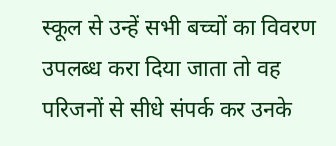स्कूल से उन्हें सभी बच्चों का विवरण उपलब्ध करा दिया जाता तो वह परिजनों से सीधे संपर्क कर उनके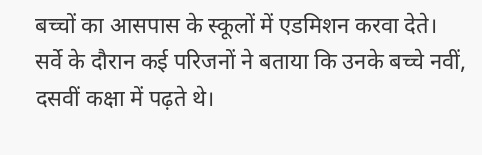बच्चों का आसपास के स्कूलों में एडमिशन करवा देते।
सर्वे के दौरान कई परिजनों ने बताया कि उनके बच्चे नवीं, दसवीं कक्षा में पढ़ते थे।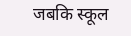जबकि स्कूल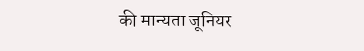की मान्यता जूनियर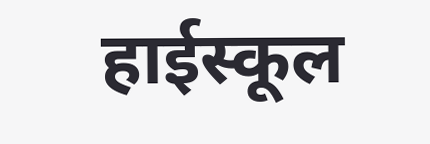हाईस्कूल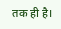तक ही है।